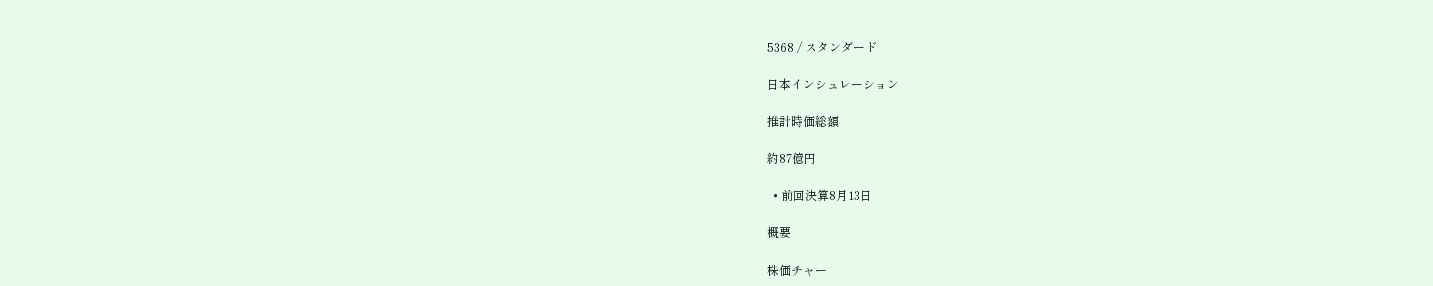5368 / スタンダード

日本インシュレーション

推計時価総額

約87億円

  • 前回決算8月13日

概要

株価チャー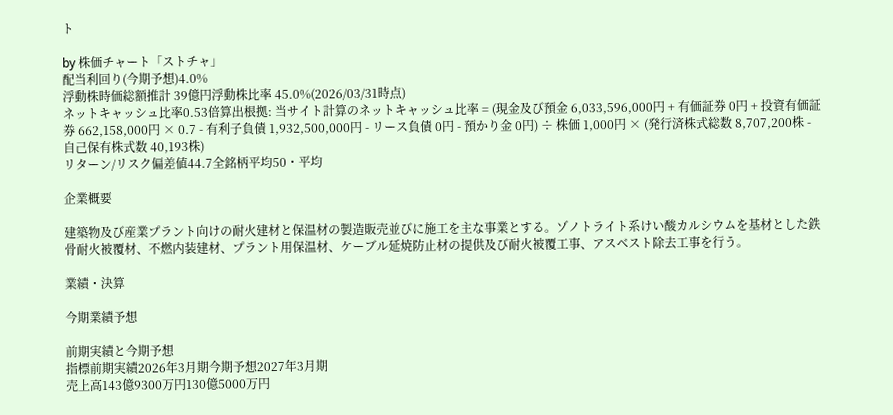ト

by 株価チャート「ストチャ」
配当利回り(今期予想)4.0%
浮動株時価総額推計 39億円浮動株比率 45.0%(2026/03/31時点)
ネットキャッシュ比率0.53倍算出根拠: 当サイト計算のネットキャッシュ比率 = (現金及び預金 6,033,596,000円 + 有価証券 0円 + 投資有価証券 662,158,000円 × 0.7 - 有利子負債 1,932,500,000円 - リース負債 0円 - 預かり金 0円) ÷ 株価 1,000円 × (発行済株式総数 8,707,200株 - 自己保有株式数 40,193株)
リターン/リスク偏差値44.7全銘柄平均50・平均

企業概要

建築物及び産業プラント向けの耐火建材と保温材の製造販売並びに施工を主な事業とする。ゾノトライト系けい酸カルシウムを基材とした鉄骨耐火被覆材、不燃内装建材、プラント用保温材、ケーブル延焼防止材の提供及び耐火被覆工事、アスベスト除去工事を行う。

業績・決算

今期業績予想

前期実績と今期予想
指標前期実績2026年3月期今期予想2027年3月期
売上高143億9300万円130億5000万円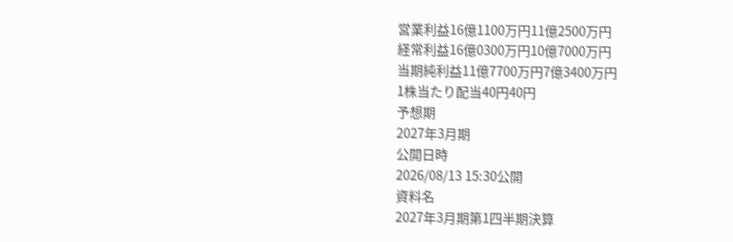営業利益16億1100万円11億2500万円
経常利益16億0300万円10億7000万円
当期純利益11億7700万円7億3400万円
1株当たり配当40円40円
予想期
2027年3月期
公開日時
2026/08/13 15:30公開
資料名
2027年3月期第1四半期決算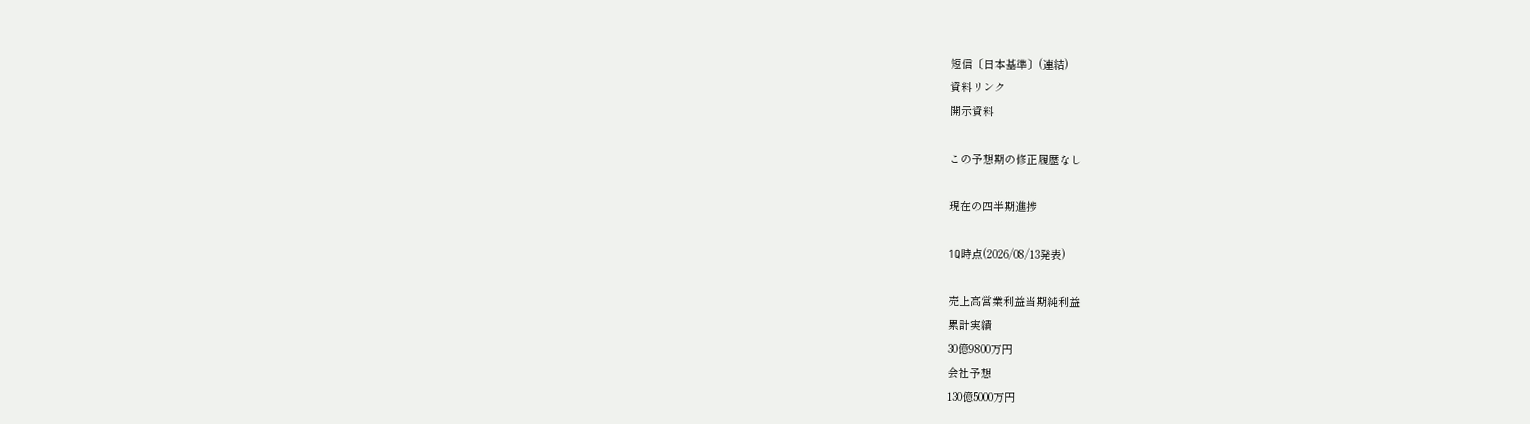短信〔日本基準〕(連結)
資料リンク
開示資料

この予想期の修正履歴なし

現在の四半期進捗

1Q時点(2026/08/13発表)

売上高営業利益当期純利益
累計実績
30億9800万円
会社予想
130億5000万円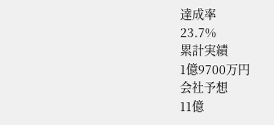達成率
23.7%
累計実績
1億9700万円
会社予想
11億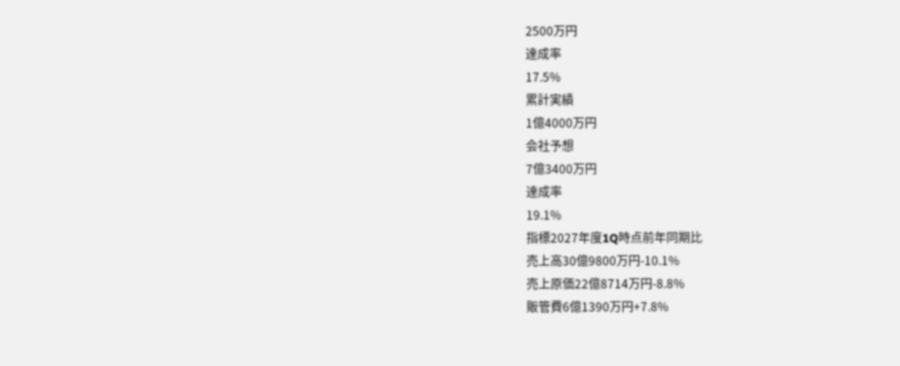2500万円
達成率
17.5%
累計実績
1億4000万円
会社予想
7億3400万円
達成率
19.1%
指標2027年度1Q時点前年同期比
売上高30億9800万円-10.1%
売上原価22億8714万円-8.8%
販管費6億1390万円+7.8%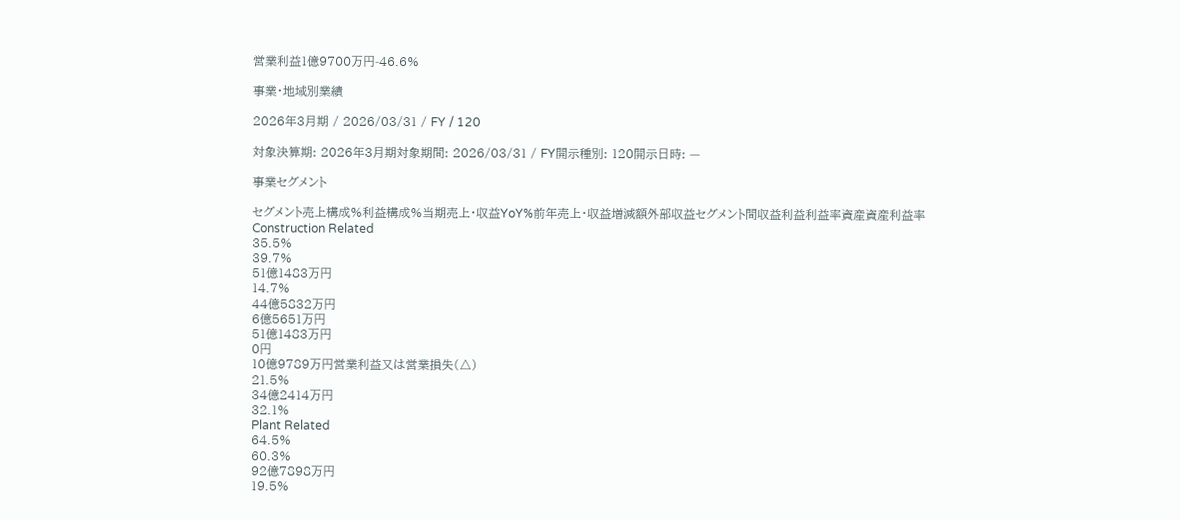営業利益1億9700万円-46.6%

事業・地域別業績

2026年3月期 / 2026/03/31 / FY / 120

対象決算期: 2026年3月期対象期間: 2026/03/31 / FY開示種別: 120開示日時: —

事業セグメント

セグメント売上構成%利益構成%当期売上・収益YoY%前年売上・収益増減額外部収益セグメント間収益利益利益率資産資産利益率
Construction Related
35.5%
39.7%
51億1483万円
14.7%
44億5832万円
6億5651万円
51億1483万円
0円
10億9789万円営業利益又は営業損失(△)
21.5%
34億2414万円
32.1%
Plant Related
64.5%
60.3%
92億7898万円
19.5%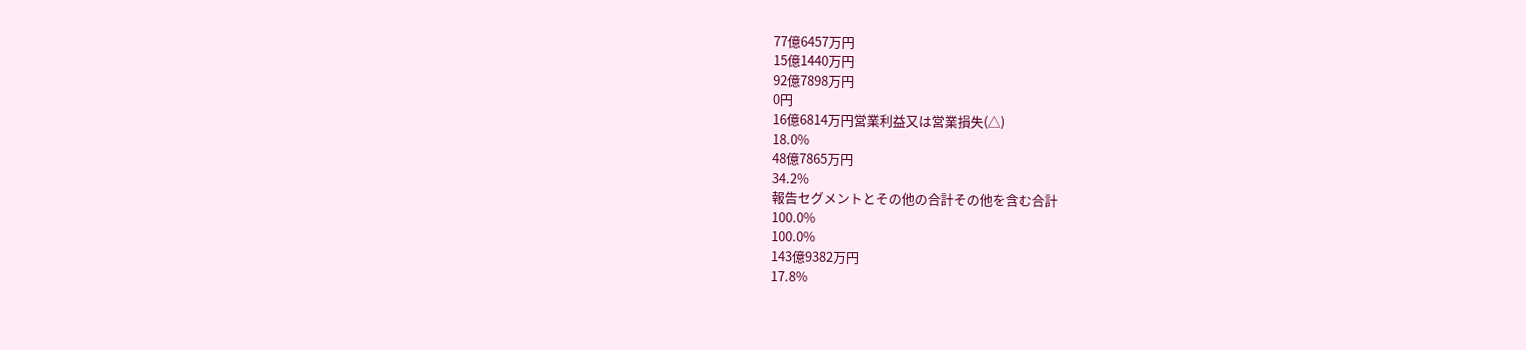77億6457万円
15億1440万円
92億7898万円
0円
16億6814万円営業利益又は営業損失(△)
18.0%
48億7865万円
34.2%
報告セグメントとその他の合計その他を含む合計
100.0%
100.0%
143億9382万円
17.8%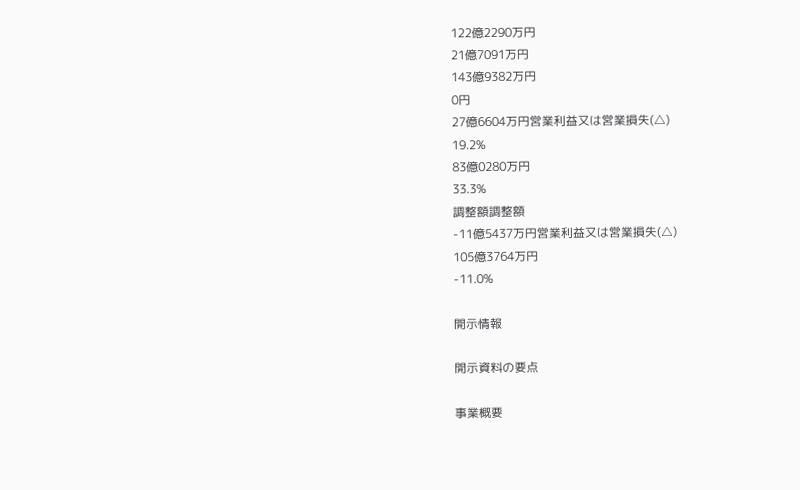122億2290万円
21億7091万円
143億9382万円
0円
27億6604万円営業利益又は営業損失(△)
19.2%
83億0280万円
33.3%
調整額調整額
-11億5437万円営業利益又は営業損失(△)
105億3764万円
-11.0%

開示情報

開示資料の要点

事業概要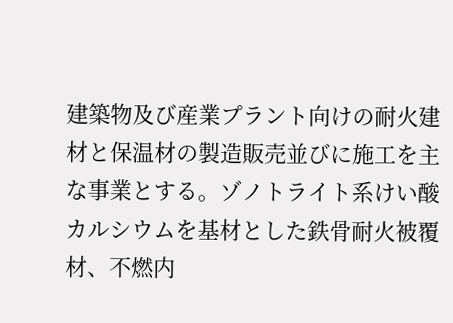建築物及び産業プラント向けの耐火建材と保温材の製造販売並びに施工を主な事業とする。ゾノトライト系けい酸カルシウムを基材とした鉄骨耐火被覆材、不燃内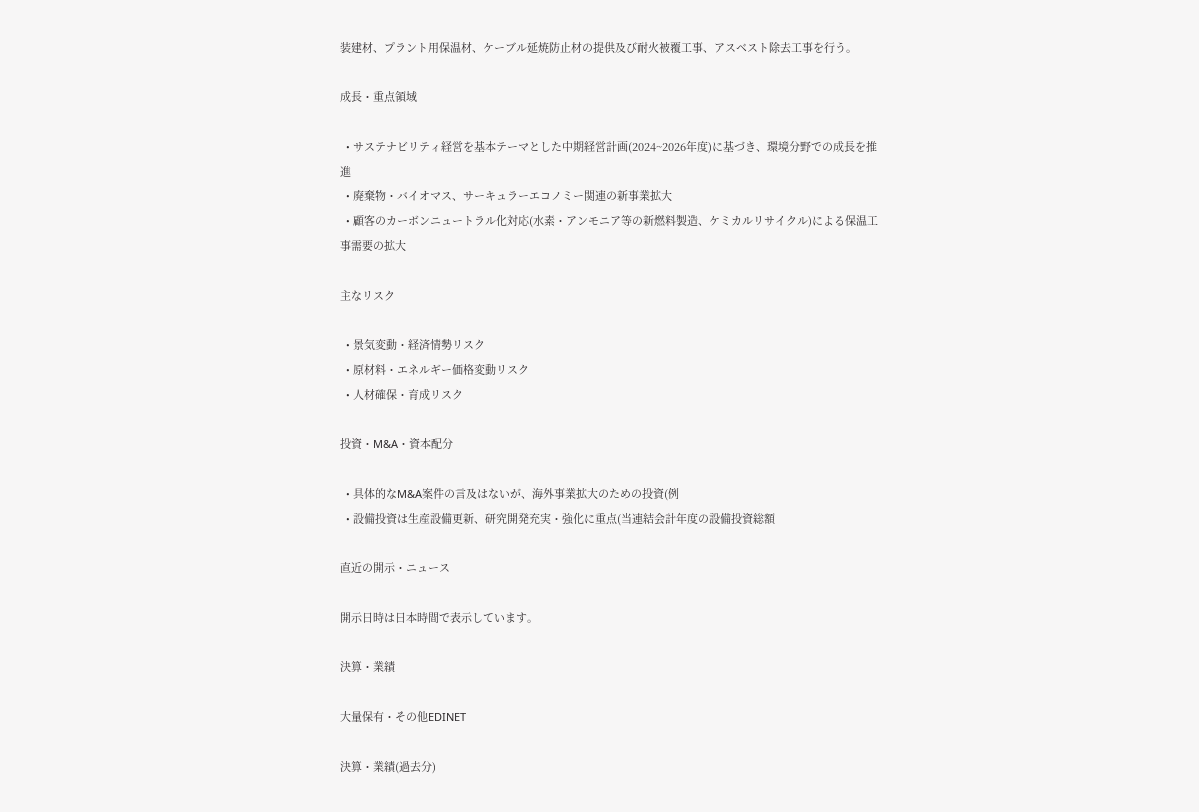装建材、プラント用保温材、ケーブル延焼防止材の提供及び耐火被覆工事、アスベスト除去工事を行う。

成長・重点領域

  • サステナビリティ経営を基本テーマとした中期経営計画(2024~2026年度)に基づき、環境分野での成長を推進
  • 廃棄物・バイオマス、サーキュラーエコノミー関連の新事業拡大
  • 顧客のカーボンニュートラル化対応(水素・アンモニア等の新燃料製造、ケミカルリサイクル)による保温工事需要の拡大

主なリスク

  • 景気変動・経済情勢リスク
  • 原材料・エネルギー価格変動リスク
  • 人材確保・育成リスク

投資・M&A・資本配分

  • 具体的なM&A案件の言及はないが、海外事業拡大のための投資(例
  • 設備投資は生産設備更新、研究開発充実・強化に重点(当連結会計年度の設備投資総額

直近の開示・ニュース

開示日時は日本時間で表示しています。

決算・業績

大量保有・その他EDINET

決算・業績(過去分)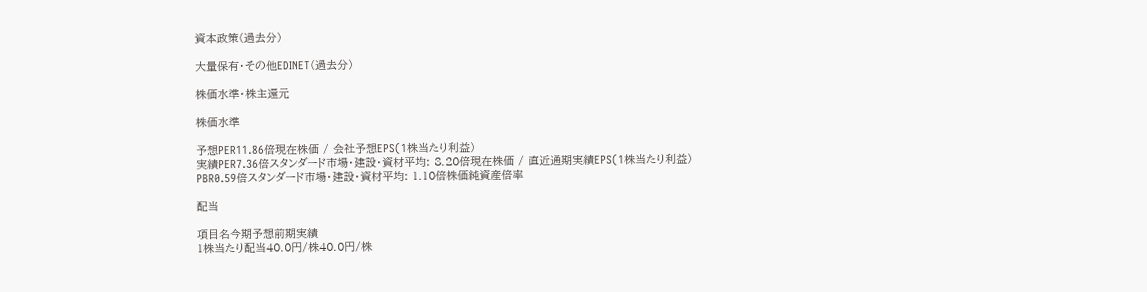資本政策(過去分)

大量保有・その他EDINET(過去分)

株価水準・株主還元

株価水準

予想PER11.86倍現在株価 / 会社予想EPS(1株当たり利益)
実績PER7.36倍スタンダード市場・建設・資材平均: 8.20倍現在株価 / 直近通期実績EPS(1株当たり利益)
PBR0.59倍スタンダード市場・建設・資材平均: 1.10倍株価純資産倍率

配当

項目名今期予想前期実績
1株当たり配当40.0円/株40.0円/株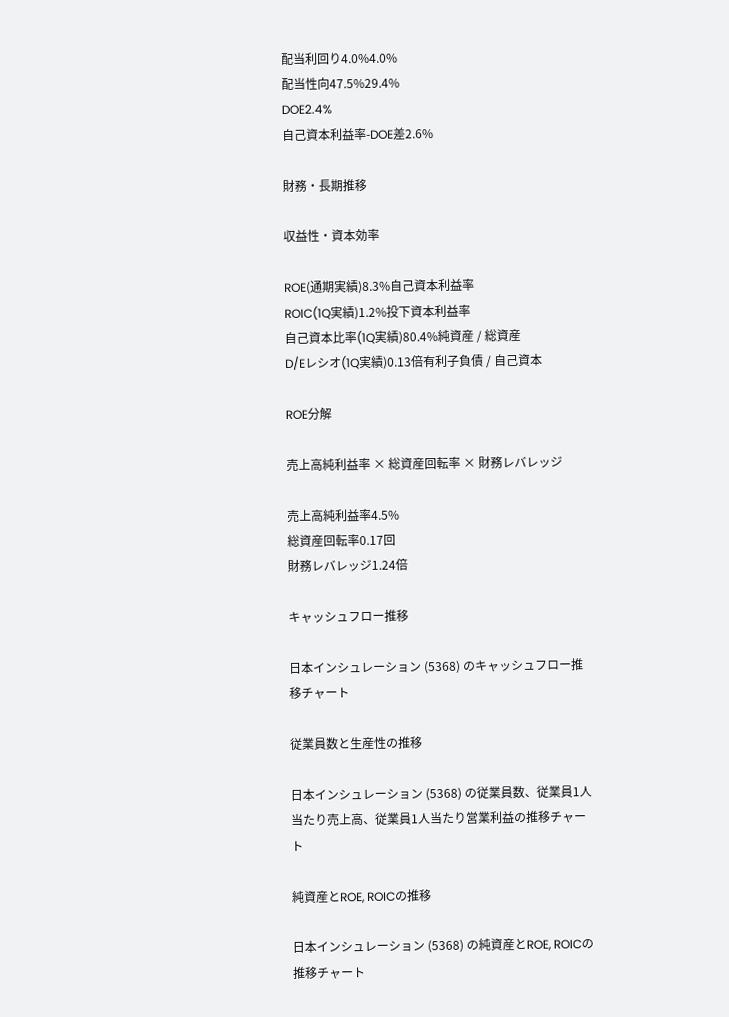配当利回り4.0%4.0%
配当性向47.5%29.4%
DOE2.4%
自己資本利益率-DOE差2.6%

財務・長期推移

収益性・資本効率

ROE(通期実績)8.3%自己資本利益率
ROIC(1Q実績)1.2%投下資本利益率
自己資本比率(1Q実績)80.4%純資産 / 総資産
D/Eレシオ(1Q実績)0.13倍有利子負債 / 自己資本

ROE分解

売上高純利益率 × 総資産回転率 × 財務レバレッジ

売上高純利益率4.5%
総資産回転率0.17回
財務レバレッジ1.24倍

キャッシュフロー推移

日本インシュレーション (5368) のキャッシュフロー推移チャート

従業員数と生産性の推移

日本インシュレーション (5368) の従業員数、従業員1人当たり売上高、従業員1人当たり営業利益の推移チャート

純資産とROE, ROICの推移

日本インシュレーション (5368) の純資産とROE, ROICの推移チャート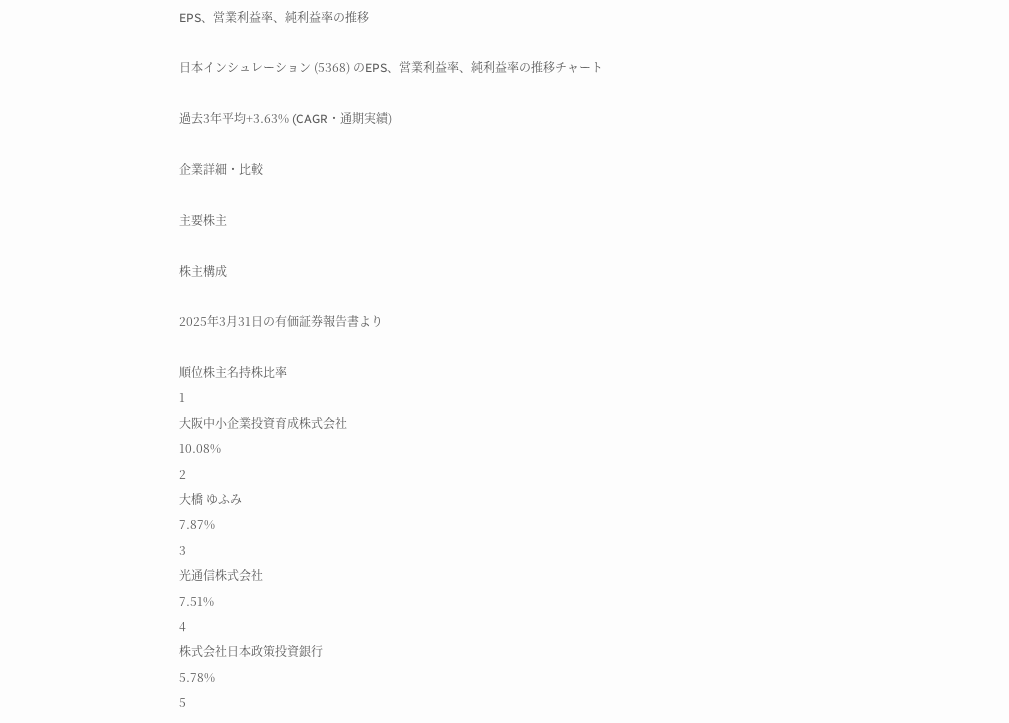EPS、営業利益率、純利益率の推移

日本インシュレーション (5368) のEPS、営業利益率、純利益率の推移チャート

過去3年平均+3.63% (CAGR・通期実績)

企業詳細・比較

主要株主

株主構成

2025年3月31日の有価証券報告書より

順位株主名持株比率
1
大阪中小企業投資育成株式会社
10.08%
2
大橋 ゆふみ
7.87%
3
光通信株式会社
7.51%
4
株式会社日本政策投資銀行
5.78%
5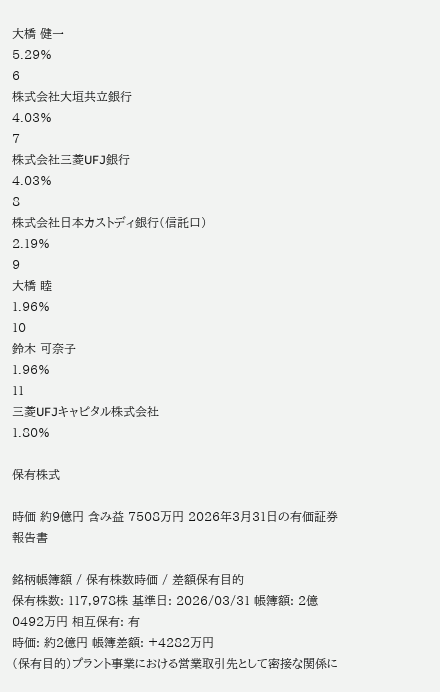大橋 健一
5.29%
6
株式会社大垣共立銀行
4.03%
7
株式会社三菱UFJ銀行
4.03%
8
株式会社日本カストディ銀行(信託口)
2.19%
9
大橋 睦
1.96%
10
鈴木 可奈子
1.96%
11
三菱UFJキャピタル株式会社
1.80%

保有株式

時価 約9億円 含み益 7508万円 2026年3月31日の有価証券報告書

銘柄帳簿額 / 保有株数時価 / 差額保有目的
保有株数: 117,978株 基準日: 2026/03/31 帳簿額: 2億0492万円 相互保有: 有
時価: 約2億円 帳簿差額: +4282万円
(保有目的)プラント事業における営業取引先として密接な関係に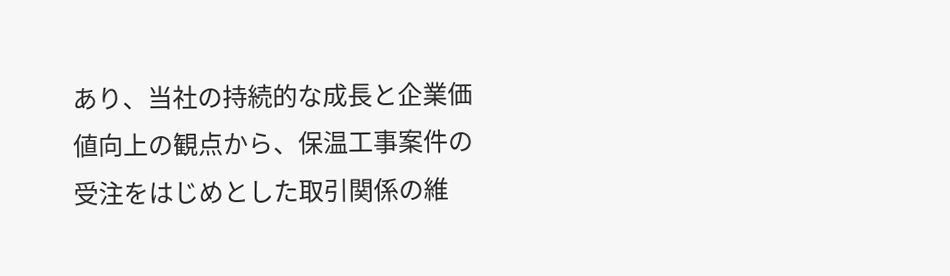あり、当社の持続的な成長と企業価値向上の観点から、保温工事案件の受注をはじめとした取引関係の維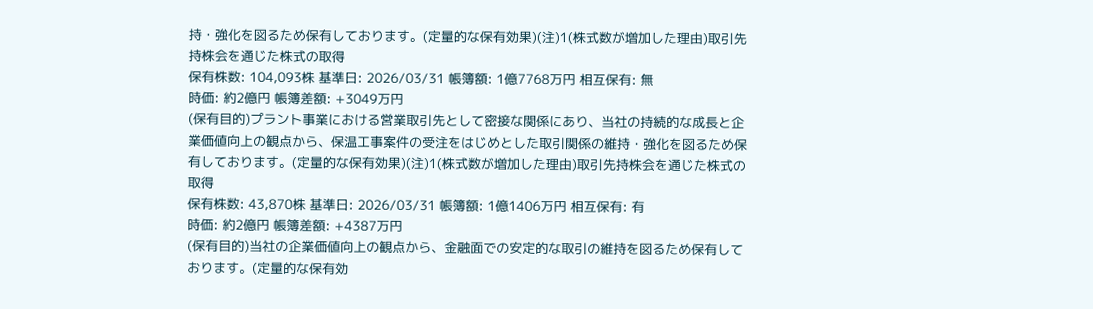持・強化を図るため保有しております。(定量的な保有効果)(注)1(株式数が増加した理由)取引先持株会を通じた株式の取得
保有株数: 104,093株 基準日: 2026/03/31 帳簿額: 1億7768万円 相互保有: 無
時価: 約2億円 帳簿差額: +3049万円
(保有目的)プラント事業における営業取引先として密接な関係にあり、当社の持続的な成長と企業価値向上の観点から、保温工事案件の受注をはじめとした取引関係の維持・強化を図るため保有しております。(定量的な保有効果)(注)1(株式数が増加した理由)取引先持株会を通じた株式の取得
保有株数: 43,870株 基準日: 2026/03/31 帳簿額: 1億1406万円 相互保有: 有
時価: 約2億円 帳簿差額: +4387万円
(保有目的)当社の企業価値向上の観点から、金融面での安定的な取引の維持を図るため保有しております。(定量的な保有効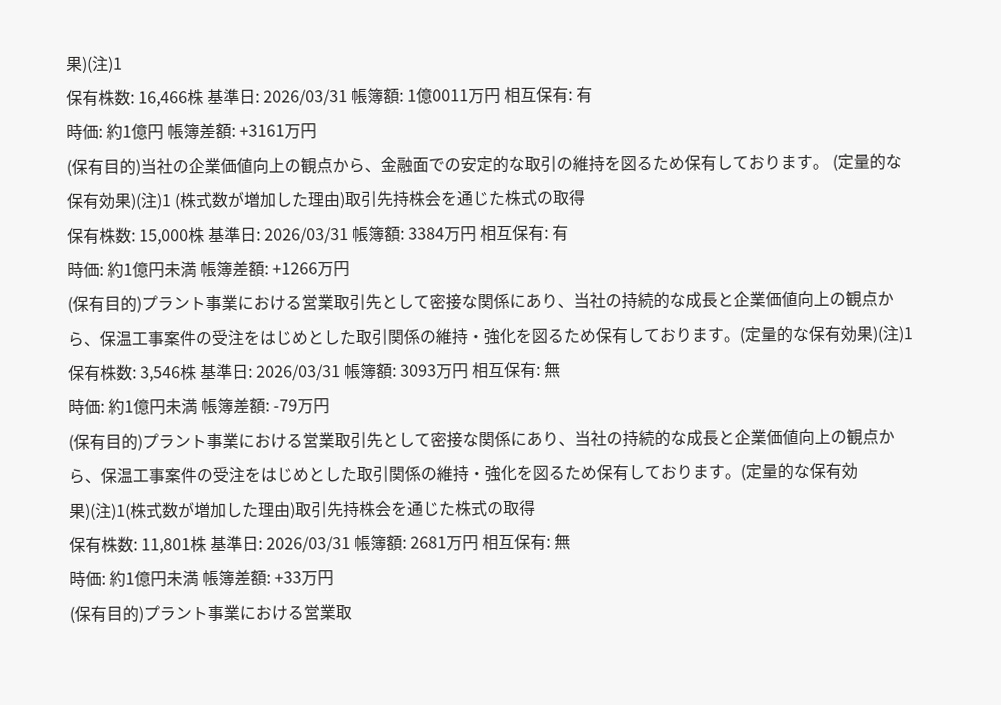果)(注)1
保有株数: 16,466株 基準日: 2026/03/31 帳簿額: 1億0011万円 相互保有: 有
時価: 約1億円 帳簿差額: +3161万円
(保有目的)当社の企業価値向上の観点から、金融面での安定的な取引の維持を図るため保有しております。 (定量的な保有効果)(注)1 (株式数が増加した理由)取引先持株会を通じた株式の取得
保有株数: 15,000株 基準日: 2026/03/31 帳簿額: 3384万円 相互保有: 有
時価: 約1億円未満 帳簿差額: +1266万円
(保有目的)プラント事業における営業取引先として密接な関係にあり、当社の持続的な成長と企業価値向上の観点から、保温工事案件の受注をはじめとした取引関係の維持・強化を図るため保有しております。(定量的な保有効果)(注)1
保有株数: 3,546株 基準日: 2026/03/31 帳簿額: 3093万円 相互保有: 無
時価: 約1億円未満 帳簿差額: -79万円
(保有目的)プラント事業における営業取引先として密接な関係にあり、当社の持続的な成長と企業価値向上の観点から、保温工事案件の受注をはじめとした取引関係の維持・強化を図るため保有しております。(定量的な保有効果)(注)1(株式数が増加した理由)取引先持株会を通じた株式の取得
保有株数: 11,801株 基準日: 2026/03/31 帳簿額: 2681万円 相互保有: 無
時価: 約1億円未満 帳簿差額: +33万円
(保有目的)プラント事業における営業取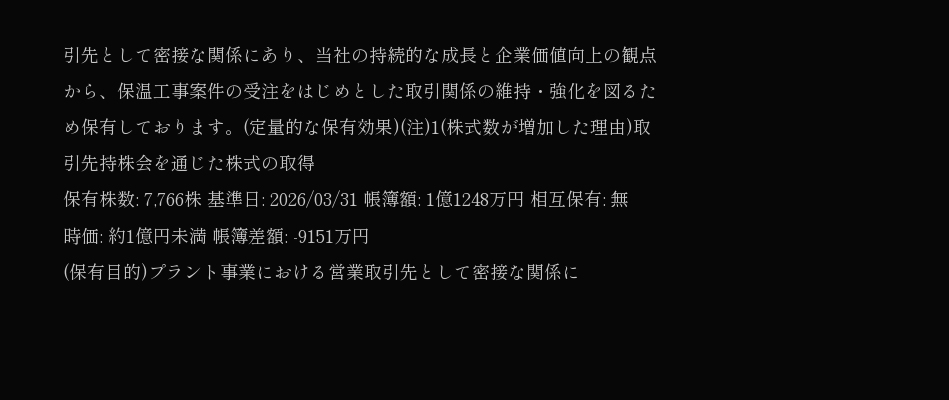引先として密接な関係にあり、当社の持続的な成長と企業価値向上の観点から、保温工事案件の受注をはじめとした取引関係の維持・強化を図るため保有しております。(定量的な保有効果)(注)1(株式数が増加した理由)取引先持株会を通じた株式の取得
保有株数: 7,766株 基準日: 2026/03/31 帳簿額: 1億1248万円 相互保有: 無
時価: 約1億円未満 帳簿差額: -9151万円
(保有目的)プラント事業における営業取引先として密接な関係に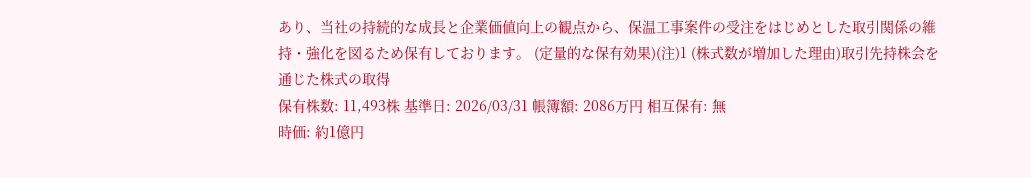あり、当社の持続的な成長と企業価値向上の観点から、保温工事案件の受注をはじめとした取引関係の維持・強化を図るため保有しております。 (定量的な保有効果)(注)1 (株式数が増加した理由)取引先持株会を通じた株式の取得
保有株数: 11,493株 基準日: 2026/03/31 帳簿額: 2086万円 相互保有: 無
時価: 約1億円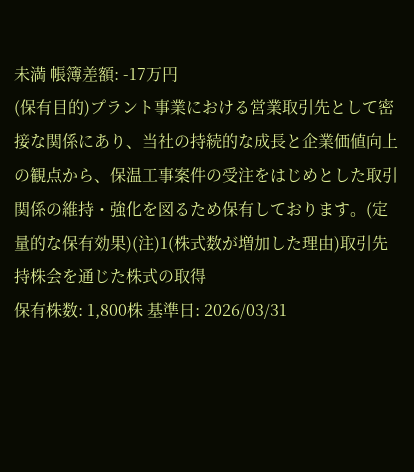未満 帳簿差額: -17万円
(保有目的)プラント事業における営業取引先として密接な関係にあり、当社の持続的な成長と企業価値向上の観点から、保温工事案件の受注をはじめとした取引関係の維持・強化を図るため保有しております。(定量的な保有効果)(注)1(株式数が増加した理由)取引先持株会を通じた株式の取得
保有株数: 1,800株 基準日: 2026/03/31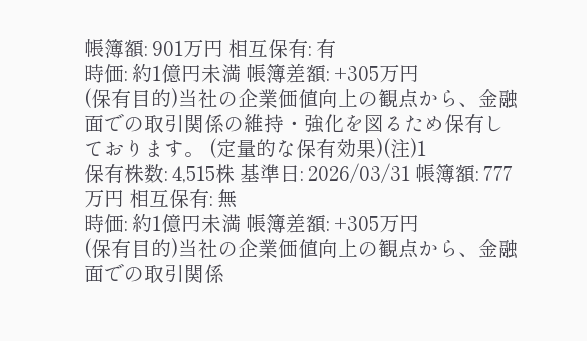帳簿額: 901万円 相互保有: 有
時価: 約1億円未満 帳簿差額: +305万円
(保有目的)当社の企業価値向上の観点から、金融面での取引関係の維持・強化を図るため保有しております。 (定量的な保有効果)(注)1
保有株数: 4,515株 基準日: 2026/03/31 帳簿額: 777万円 相互保有: 無
時価: 約1億円未満 帳簿差額: +305万円
(保有目的)当社の企業価値向上の観点から、金融面での取引関係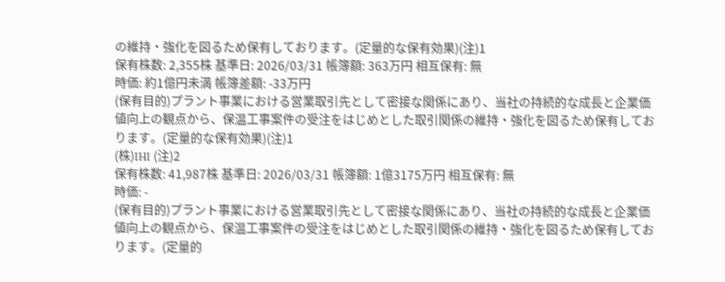の維持・強化を図るため保有しております。(定量的な保有効果)(注)1
保有株数: 2,355株 基準日: 2026/03/31 帳簿額: 363万円 相互保有: 無
時価: 約1億円未満 帳簿差額: -33万円
(保有目的)プラント事業における営業取引先として密接な関係にあり、当社の持続的な成長と企業価値向上の観点から、保温工事案件の受注をはじめとした取引関係の維持・強化を図るため保有しております。(定量的な保有効果)(注)1
(株)IHI (注)2
保有株数: 41,987株 基準日: 2026/03/31 帳簿額: 1億3175万円 相互保有: 無
時価: -
(保有目的)プラント事業における営業取引先として密接な関係にあり、当社の持続的な成長と企業価値向上の観点から、保温工事案件の受注をはじめとした取引関係の維持・強化を図るため保有しております。(定量的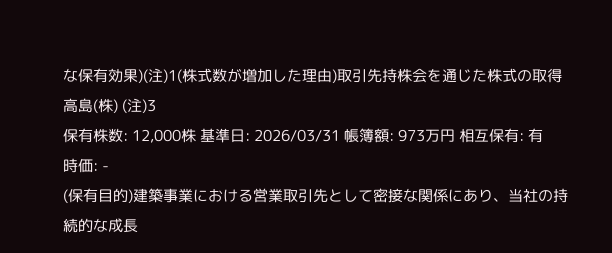な保有効果)(注)1(株式数が増加した理由)取引先持株会を通じた株式の取得
高島(株) (注)3
保有株数: 12,000株 基準日: 2026/03/31 帳簿額: 973万円 相互保有: 有
時価: -
(保有目的)建築事業における営業取引先として密接な関係にあり、当社の持続的な成長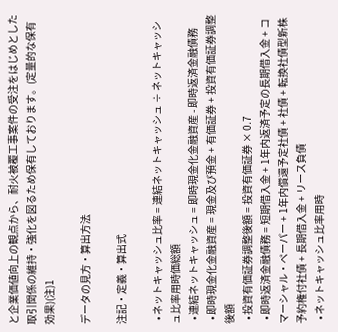と企業価値向上の観点から、耐火被覆工事案件の受注をはじめとした取引関係の維持・強化を図るため保有しております。(定量的な保有効果)(注)1

データの見方・算出方法

注記・定義・算出式

  • ネットキャッシュ比率 = 連結ネットキャッシュ ÷ ネットキャッシュ比率用時価総額
  • 連結ネットキャッシュ = 即時現金化金融資産 - 即時返済金融債務
  • 即時現金化金融資産 = 現金及び預金 + 有価証券 + 投資有価証券調整後額
  • 投資有価証券調整後額 = 投資有価証券 × 0.7
  • 即時返済金融債務 = 短期借入金 + 1年内返済予定の長期借入金 + コマーシャル・ペーパー + 1年内償還予定社債 + 社債 + 転換社債型新株予約権付社債 + 長期借入金 + リース負債
  • ネットキャッシュ比率用時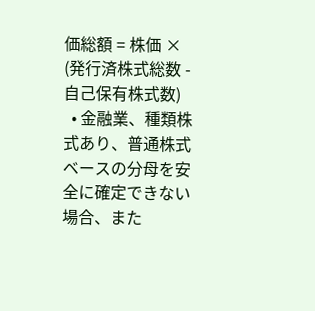価総額 = 株価 × (発行済株式総数 - 自己保有株式数)
  • 金融業、種類株式あり、普通株式ベースの分母を安全に確定できない場合、また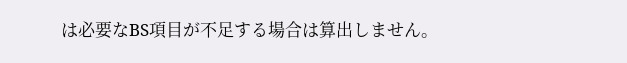は必要なBS項目が不足する場合は算出しません。